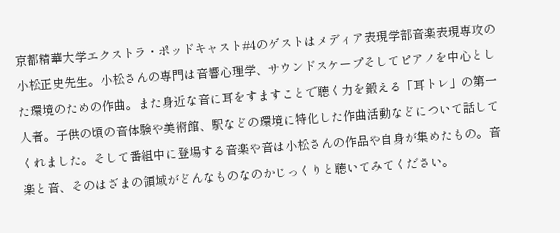京都精華大学エクストラ・ポッドキャスト#4のゲストはメディア表現学部音楽表現専攻の小松正史先生。小松さんの専門は音響心理学、サウンドスケープそしてピアノを中心とした環境のための作曲。また身近な音に耳をすますことで聴く力を鍛える「耳トレ」の第一人者。子供の頃の音体験や美術館、駅などの環境に特化した作曲活動などについて話してくれました。そして番組中に登場する音楽や音は小松さんの作品や自身が集めたもの。音楽と音、そのはざまの領域がどんなものなのかじっくりと聴いてみてください。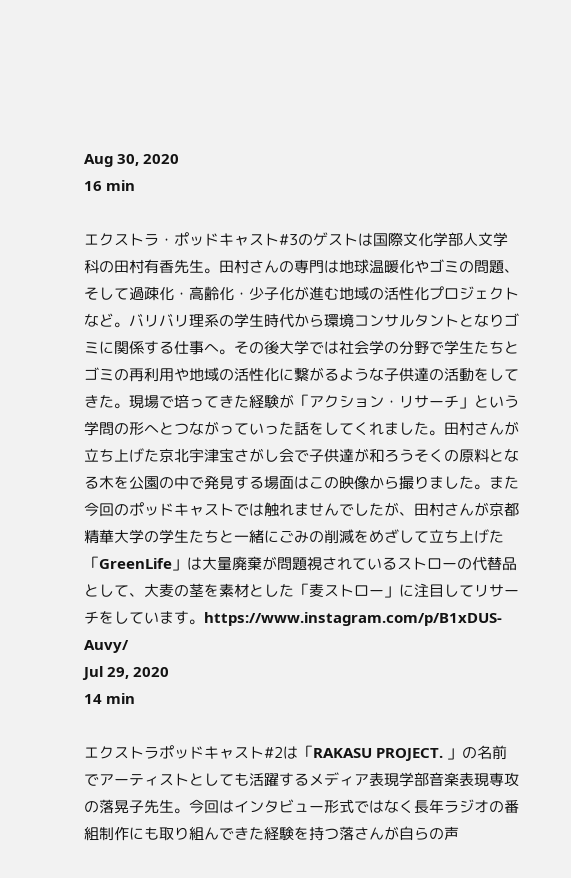Aug 30, 2020
16 min

エクストラ・ポッドキャスト#3のゲストは国際文化学部人文学科の田村有香先生。田村さんの専門は地球温暖化やゴミの問題、そして過疎化・高齢化・少子化が進む地域の活性化プロジェクトなど。バリバリ理系の学生時代から環境コンサルタントとなりゴミに関係する仕事へ。その後大学では社会学の分野で学生たちとゴミの再利用や地域の活性化に繋がるような子供達の活動をしてきた。現場で培ってきた経験が「アクション・リサーチ」という学問の形へとつながっていった話をしてくれました。田村さんが立ち上げた京北宇津宝さがし会で子供達が和ろうそくの原料となる木を公園の中で発見する場面はこの映像から撮りました。また今回のポッドキャストでは触れませんでしたが、田村さんが京都精華大学の学生たちと一緒にごみの削減をめざして立ち上げた「GreenLife」は大量廃棄が問題視されているストローの代替品として、大麦の茎を素材とした「麦ストロー」に注目してリサーチをしています。https://www.instagram.com/p/B1xDUS-Auvy/
Jul 29, 2020
14 min

エクストラポッドキャスト#2は「RAKASU PROJECT. 」の名前でアーティストとしても活躍するメディア表現学部音楽表現専攻の落晃子先生。今回はインタビュー形式ではなく長年ラジオの番組制作にも取り組んできた経験を持つ落さんが自らの声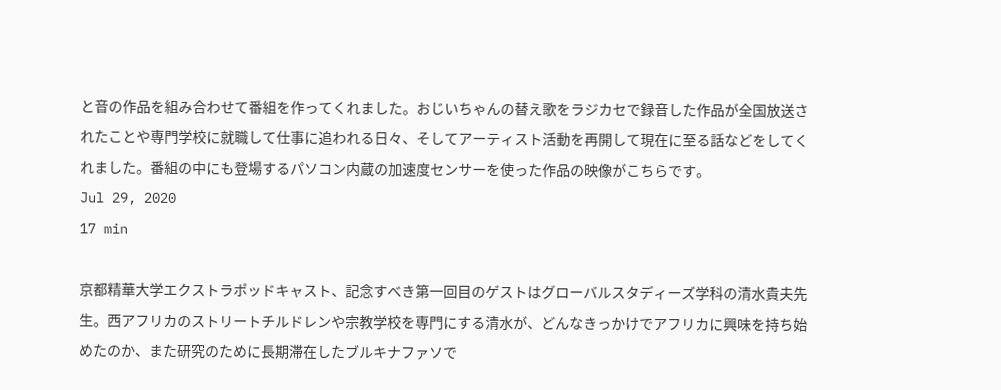と音の作品を組み合わせて番組を作ってくれました。おじいちゃんの替え歌をラジカセで録音した作品が全国放送されたことや専門学校に就職して仕事に追われる日々、そしてアーティスト活動を再開して現在に至る話などをしてくれました。番組の中にも登場するパソコン内蔵の加速度センサーを使った作品の映像がこちらです。
Jul 29, 2020
17 min

京都精華大学エクストラポッドキャスト、記念すべき第一回目のゲストはグローバルスタディーズ学科の清水貴夫先生。西アフリカのストリートチルドレンや宗教学校を専門にする清水が、どんなきっかけでアフリカに興味を持ち始めたのか、また研究のために長期滞在したブルキナファソで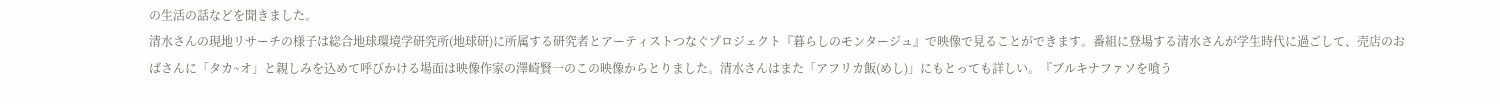の生活の話などを聞きました。
清水さんの現地リサーチの様子は総合地球環境学研究所(地球研)に所属する研究者とアーティストつなぐプロジェクト『暮らしのモンタージュ』で映像で見ることができます。番組に登場する清水さんが学生時代に過ごして、売店のおばさんに「タカ~オ」と親しみを込めて呼びかける場面は映像作家の澤崎賢一のこの映像からとりました。清水さんはまた「アフリカ飯(めし)」にもとっても詳しい。『ブルキナファソを喰う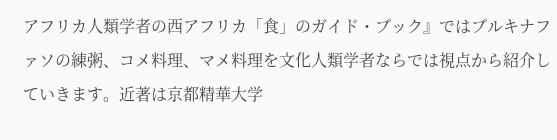アフリカ人類学者の西アフリカ「食」のガイド・ブック』ではブルキナファソの練粥、コメ料理、マメ料理を文化人類学者ならでは視点から紹介していきます。近著は京都精華大学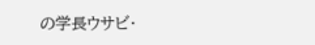の学長ウサビ・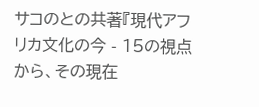サコのとの共著『現代アフリカ文化の今 - 15の視点から、その現在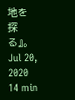地を探る』。
Jul 20, 2020
14 min